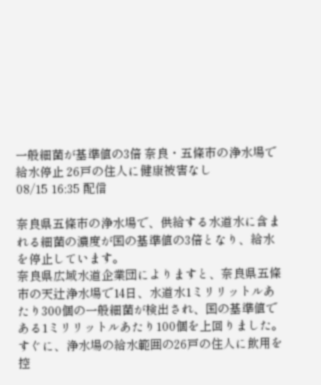一般細菌が基準値の3倍 奈良・五條市の浄水場で給水停止 26戸の住人に健康被害なし
08/15 16:35 配信

奈良県五條市の浄水場で、供給する水道水に含まれる細菌の濃度が国の基準値の3倍となり、給水を停止しています。
奈良県広域水道企業団によりますと、奈良県五條市の天辻浄水場で14日、水道水1ミリリットルあたり300個の一般細菌が検出され、国の基準値である1ミリリットルあたり100個を上回りました。
すぐに、浄水場の給水範囲の26戸の住人に飲用を控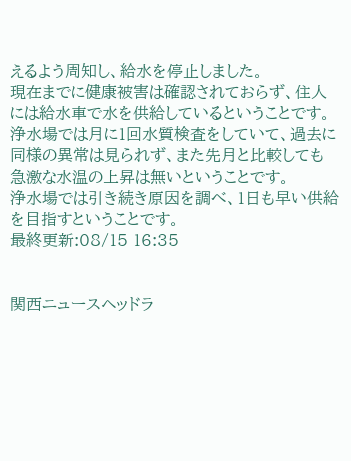えるよう周知し、給水を停止しました。
現在までに健康被害は確認されておらず、住人には給水車で水を供給しているということです。
浄水場では月に1回水質検査をしていて、過去に同様の異常は見られず、また先月と比較しても急激な水温の上昇は無いということです。
浄水場では引き続き原因を調べ、1日も早い供給を目指すということです。
最終更新:08/15 16:35


関西ニュースヘッドラ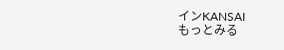インKANSAI
もっとみる